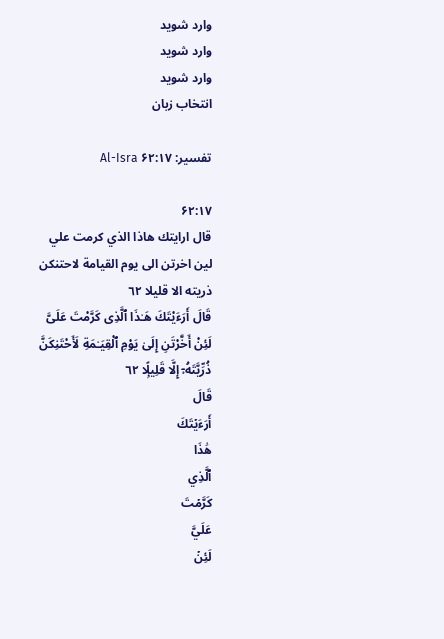وارد شوید
وارد شوید
وارد شوید
انتخاب زبان

تفسیر: Al-Isra ۶۲:۱۷

۶۲:۱۷
قال ارايتك هاذا الذي كرمت علي لين اخرتن الى يوم القيامة لاحتنكن ذريته الا قليلا ٦٢
قَالَ أَرَءَيْتَكَ هَـٰذَا ٱلَّذِى كَرَّمْتَ عَلَىَّ لَئِنْ أَخَّرْتَنِ إِلَىٰ يَوْمِ ٱلْقِيَـٰمَةِ لَأَحْتَنِكَنَّ ذُرِّيَّتَهُۥٓ إِلَّا قَلِيلًۭا ٦٢
قَالَ
أَرَءَيۡتَكَ
هَٰذَا
ٱلَّذِي
كَرَّمۡتَ
عَلَيَّ
لَئِنۡ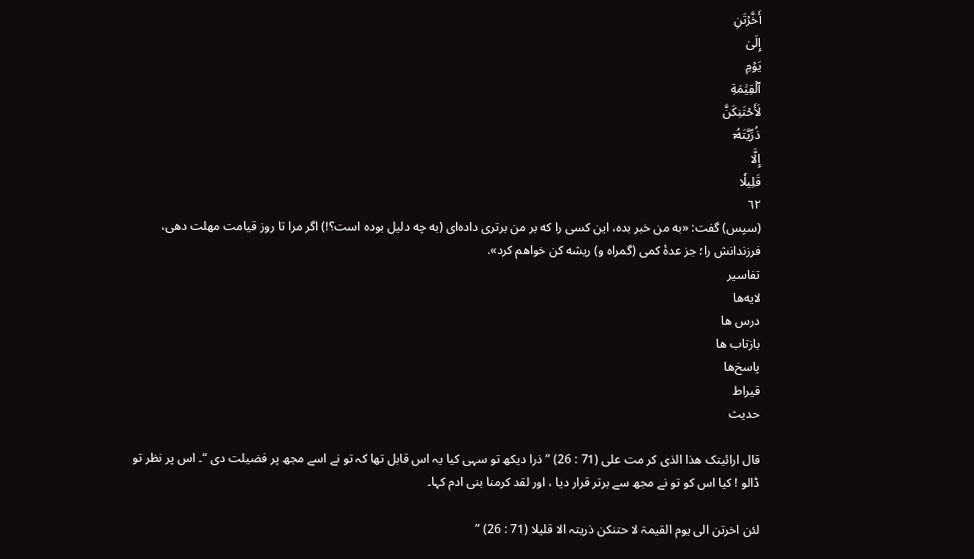أَخَّرۡتَنِ
إِلَىٰ
يَوۡمِ
ٱلۡقِيَٰمَةِ
لَأَحۡتَنِكَنَّ
ذُرِّيَّتَهُۥٓ
إِلَّا
قَلِيلٗا
٦٢
(سپس) گفت: «به من خبر بده، این کسی را که بر من برتری داده‌ای (به چه دلیل بوده است؟!) اگر مرا تا روز قیامت مهلت دهی، فرزندانش را؛ جز عدۀ کمی (گمراه و) ریشه کن خواهم کرد».
تفاسیر
لایه‌ها
درس ها
بازتاب ها
پاسخ‌ها
قیراط
حدیث

قال ارائیتک ھذا الذی کر مت علی (71 : 26) ” ذرا دیکھ تو سہی کیا یہ اس قابل تھا کہ تو نے اسے مجھ پر فضیلت دی “۔ اس پر نظر تو ڈالو ! کیا اس کو تو نے مجھ سے برتر قرار دیا ، اور لقد کرمنا بنی ادم کہا۔

لئن اخرتن الی یوم القیمۃ لا حتنکن ذریتہ الا قلیلا (71 : 26) ”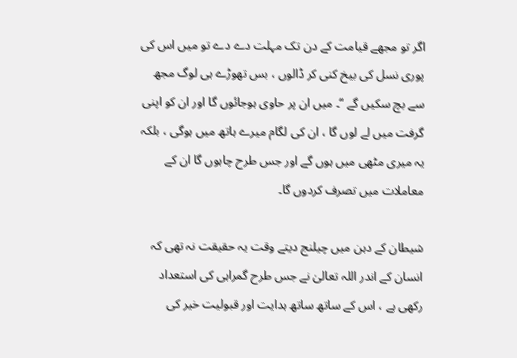اگر تو مجھے قیامت کے دن تک مہلت دے دے تو میں اس کی پوری نسل کی بیخ کنی کر ڈالوں ، بس تھوڑے ہی لوگ مجھ سے بچ سکیں گے “۔ میں ان پر حاوی ہوجائوں گا اور ان کو اپنی گرفت میں لے لوں گا ، ان کی لگام میرے ہاتھ میں ہوگی ، بلکہ یہ میری مٹھی میں ہوں گے اور جس طرح چاہوں گا ان کے معاملات میں تصرف کردوں گا۔

شیطان کے دہن میں چیلنج دیتے وقت یہ حقیقت نہ تھی کہ انسان کے اندر اللہ تعالیٰ نے جس طرح گمراہی کی استعداد رکھی ہے ، اس کے ساتھ ساتھ ہدایت اور قبولیت خیر کی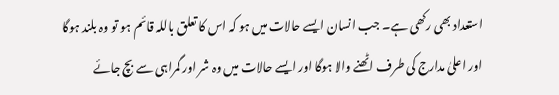استعداد بھی رکھی ہے۔ جب انسان ایسے حالات میں ہو کہ اس کا تعلق باللہ قائم ہو تو وہ بلند ہوگا اور اعلیٰ مدارج کی طرف اٹھنے والا ہوگا اور ایسے حالات میں وہ شر اور گمراہی سے بچ جائے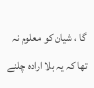گا ، شیان کو معلوم نہ تھا کہ یہ بلا ارادہ چلنے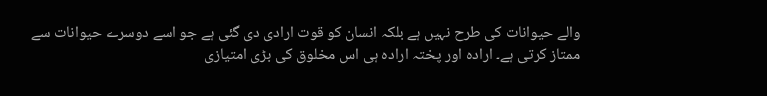والے حیوانات کی طرح نہیں ہے بلکہ انسان کو قوت ارادی دی گئی ہے جو اسے دوسرے حیوانات سے ممتاز کرتی ہے۔ ارادہ اور پختہ ارادہ ہی اس مخلوق کی بڑی امتیازی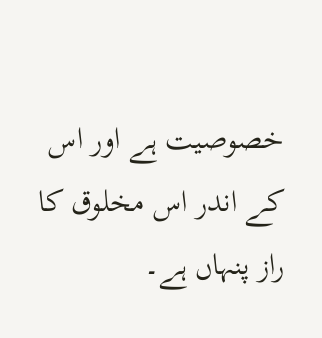خصوصیت ہے اور اس کے اندر اس مخلوق کا راز پنہاں ہے۔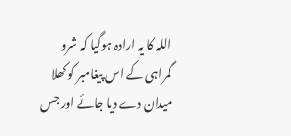اللہ کا یہ ارادہ ہوگیا کہ شرو گمراہی کے اس پیغامبر کو کھلا میدان دے دیا جائے اور جس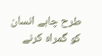طرح چاہے انسان کو گمراہ کرنے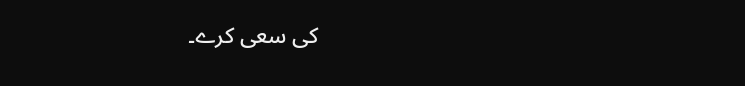کی سعی کرے۔